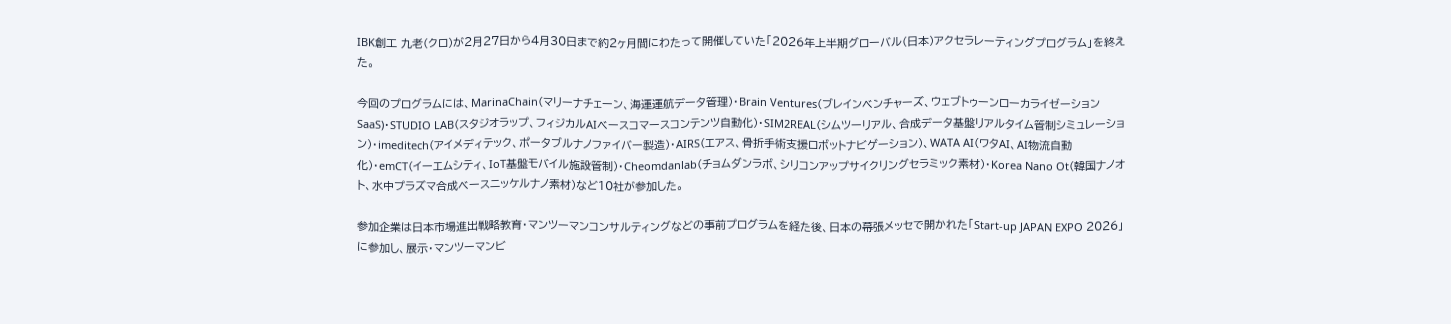IBK創工 九老(クロ)が2月27日から4月30日まで約2ヶ月間にわたって開催していた「2026年上半期グローバル(日本)アクセラレーティングプログラム」を終えた。

今回のプログラムには、MarinaChain(マリーナチェーン、海運運航データ管理)・Brain Ventures(ブレインベンチャーズ、ウェブトゥーンローカライゼーションSaaS)・STUDIO LAB(スタジオラップ、フィジカルAIベースコマースコンテンツ自動化)・SIM2REAL(シムツーリアル、合成データ基盤リアルタイム管制シミュレーション)・imeditech(アイメディテック、ポータブルナノファイバー製造)・AIRS(エアス、骨折手術支援ロボットナビゲーション)、WATA AI(ワタAI、AI物流自動化)・emCT(イーエムシティ、IoT基盤モバイル施設管制)・Cheomdanlab(チョムダンラボ、シリコンアップサイクリングセラミック素材)・Korea Nano Ot(韓国ナノオト、水中プラズマ合成ベースニッケルナノ素材)など10社が参加した。

参加企業は日本市場進出戦略教育・マンツーマンコンサルティングなどの事前プログラムを経た後、日本の幕張メッセで開かれた「Start-up JAPAN EXPO 2026」に参加し、展示・マンツーマンビ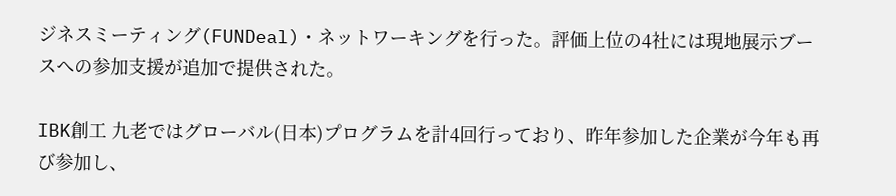ジネスミーティング(FUNDeal)・ネットワーキングを行った。評価上位の4社には現地展示ブースへの参加支援が追加で提供された。

IBK創工 九老ではグローバル(日本)プログラムを計4回行っており、昨年参加した企業が今年も再び参加し、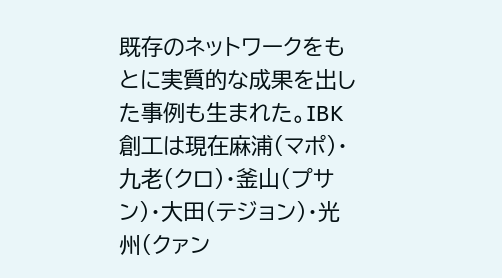既存のネットワークをもとに実質的な成果を出した事例も生まれた。IBK創工は現在麻浦(マポ)・九老(クロ)・釜山(プサン)・大田(テジョン)・光州(クァン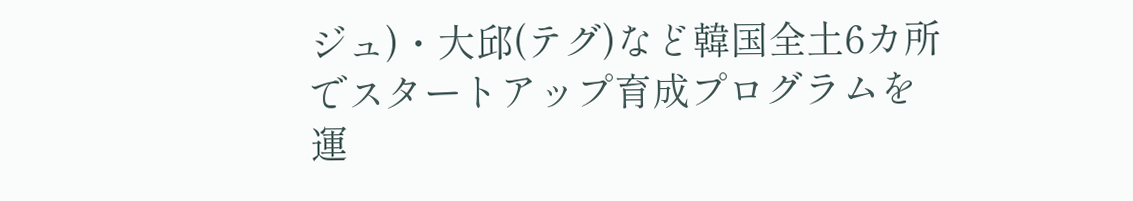ジュ)・大邱(テグ)など韓国全土6カ所でスタートアップ育成プログラムを運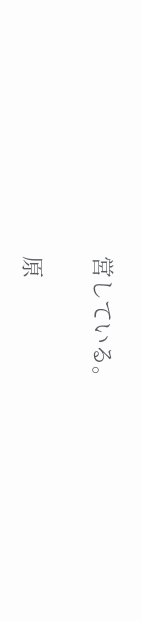営している。

原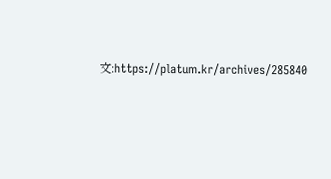文:https://platum.kr/archives/285840